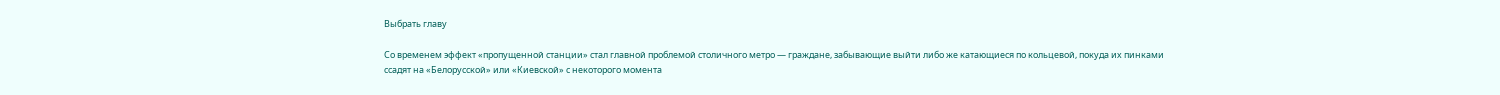Выбрать главу

Со временем эффект «пропущенной станции» стал главной проблемой столичного метро — граждане, забывающие выйти либо же катающиеся по кольцевой, покуда их пинками ссадят на «Белорусской» или «Киевской» с некоторого момента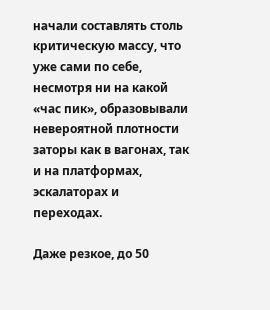начали составлять столь критическую массу, что уже сами по себе, несмотря ни на какой «час пик», образовывали невероятной плотности заторы как в вагонах, так и на платформах, эскалаторах и переходах.

Даже резкое, до 50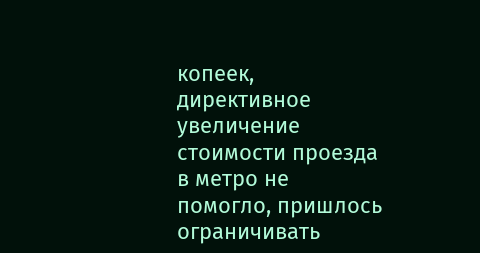копеек, директивное увеличение стоимости проезда в метро не помогло, пришлось ограничивать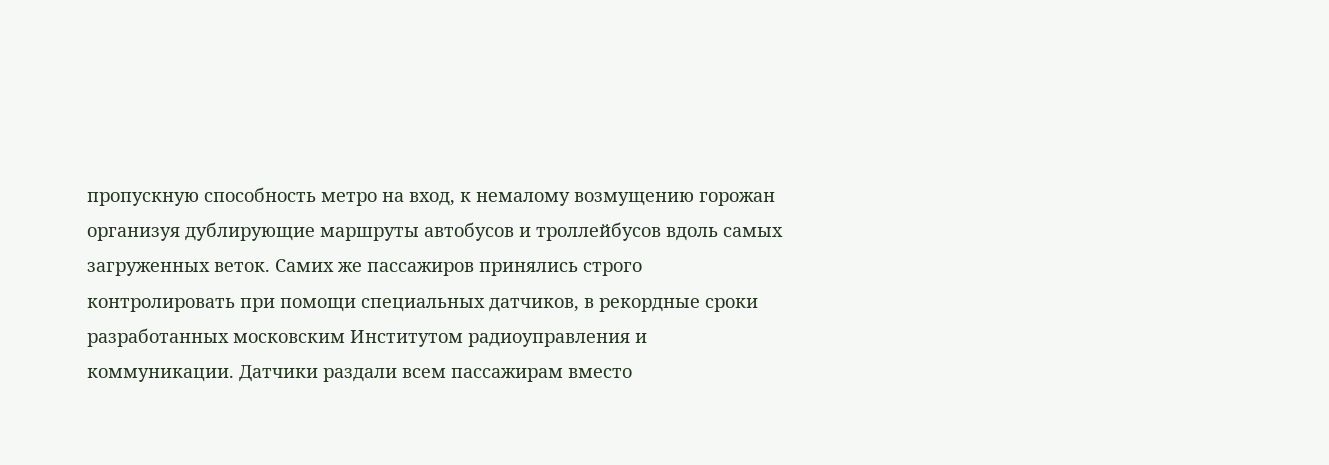пропускную способность метро на вход, к немалому возмущению горожан организуя дублирующие маршруты автобусов и троллейбусов вдоль самых загруженных веток. Самих же пассажиров принялись строго контролировать при помощи специальных датчиков, в рекордные сроки разработанных московским Институтом радиоуправления и коммуникации. Датчики раздали всем пассажирам вместо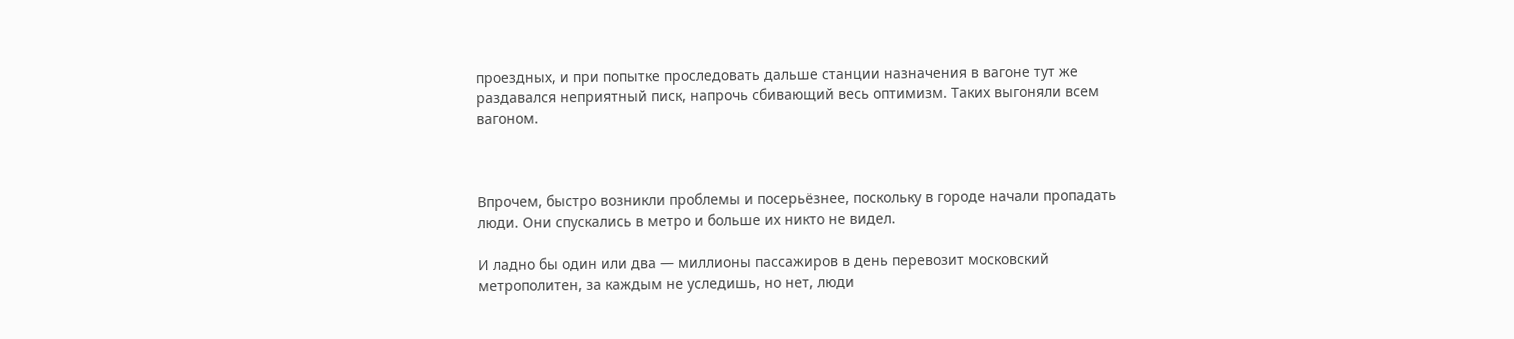проездных, и при попытке проследовать дальше станции назначения в вагоне тут же раздавался неприятный писк, напрочь сбивающий весь оптимизм. Таких выгоняли всем вагоном.



Впрочем, быстро возникли проблемы и посерьёзнее, поскольку в городе начали пропадать люди. Они спускались в метро и больше их никто не видел.

И ладно бы один или два — миллионы пассажиров в день перевозит московский метрополитен, за каждым не уследишь, но нет, люди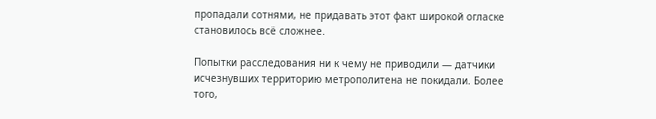пропадали сотнями, не придавать этот факт широкой огласке становилось всё сложнее.

Попытки расследования ни к чему не приводили — датчики исчезнувших территорию метрополитена не покидали. Более того,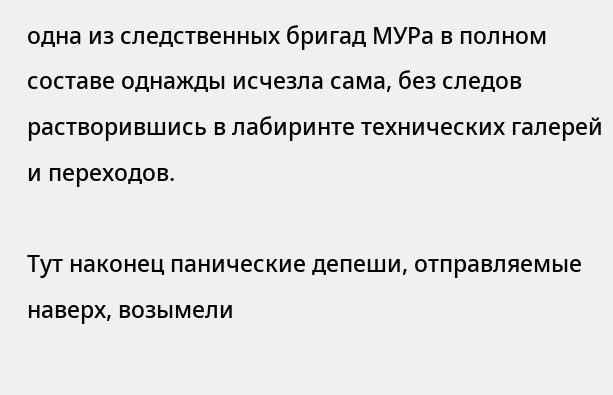одна из следственных бригад МУРа в полном составе однажды исчезла сама, без следов растворившись в лабиринте технических галерей и переходов.

Тут наконец панические депеши, отправляемые наверх, возымели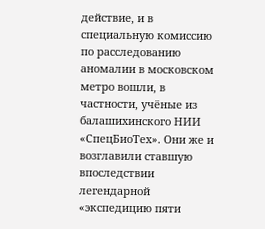действие, и в специальную комиссию по расследованию аномалии в московском метро вошли, в частности, учёные из балашихинского НИИ «СпецБиоТех». Они же и возглавили ставшую впоследствии легендарной «экспедицию пяти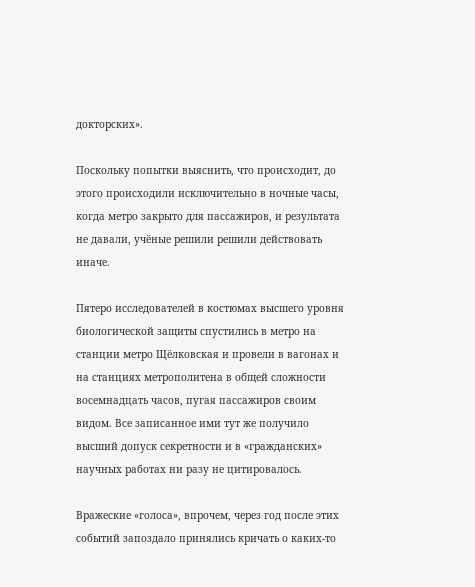докторских».

Поскольку попытки выяснить, что происходит, до этого происходили исключительно в ночные часы, когда метро закрыто для пассажиров, и результата не давали, учёные решили решили действовать иначе.

Пятеро исследователей в костюмах высшего уровня биологической защиты спустились в метро на станции метро Щёлковская и провели в вагонах и на станциях метрополитена в общей сложности восемнадцать часов, пугая пассажиров своим видом. Все записанное ими тут же получило высший допуск секретности и в «гражданских» научных работах ни разу не цитировалось.

Вражеские «голоса», впрочем, через год после этих событий запоздало принялись кричать о каких-то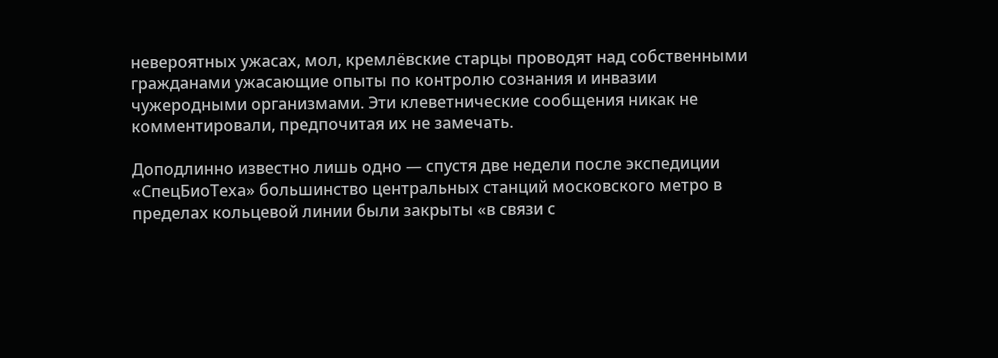невероятных ужасах, мол, кремлёвские старцы проводят над собственными гражданами ужасающие опыты по контролю сознания и инвазии чужеродными организмами. Эти клеветнические сообщения никак не комментировали, предпочитая их не замечать.

Доподлинно известно лишь одно — спустя две недели после экспедиции «СпецБиоТеха» большинство центральных станций московского метро в пределах кольцевой линии были закрыты «в связи с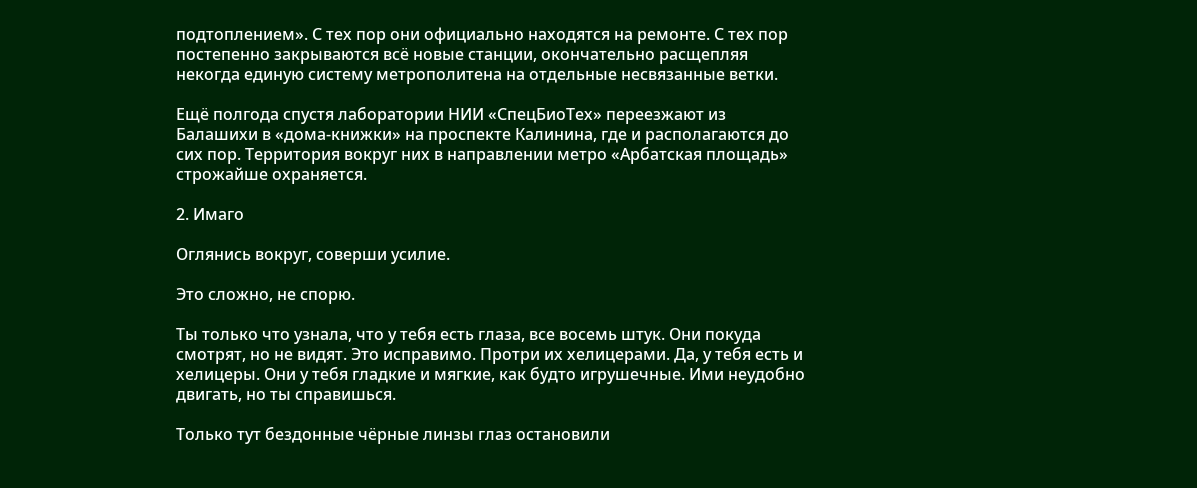подтоплением». С тех пор они официально находятся на ремонте. С тех пор постепенно закрываются всё новые станции, окончательно расщепляя некогда единую систему метрополитена на отдельные несвязанные ветки.

Ещё полгода спустя лаборатории НИИ «СпецБиоТех» переезжают из Балашихи в «дома-книжки» на проспекте Калинина, где и располагаются до сих пор. Территория вокруг них в направлении метро «Арбатская площадь» строжайше охраняется.

2. Имаго

Оглянись вокруг, соверши усилие.

Это сложно, не спорю.

Ты только что узнала, что у тебя есть глаза, все восемь штук. Они покуда смотрят, но не видят. Это исправимо. Протри их хелицерами. Да, у тебя есть и хелицеры. Они у тебя гладкие и мягкие, как будто игрушечные. Ими неудобно двигать, но ты справишься.

Только тут бездонные чёрные линзы глаз остановили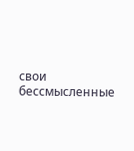свои бессмысленные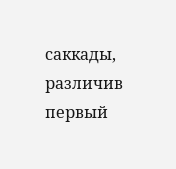саккады, различив первый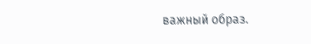важный образ.